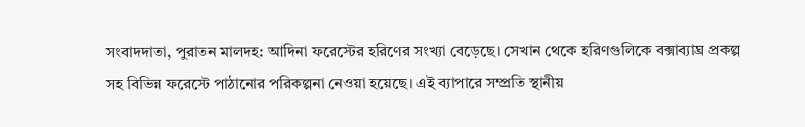সংবাদদাতা, পুরাতন মালদহ: আদিনা ফরেস্টের হরিণের সংখ্যা বেড়েছে। সেখান থেকে হরিণগুলিকে বক্সাব্যাঘ্র প্রকল্প সহ বিভিন্ন ফরেস্টে পাঠানোর পরিকল্পনা নেওয়া হয়েছে। এই ব্যাপারে সম্প্রতি স্থানীয়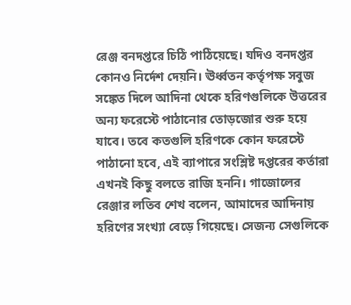রেঞ্জ বনদপ্তরে চিঠি পাঠিয়েছে। যদিও বনদপ্তর কোনও নির্দেশ দেয়নি। ঊর্ধ্বতন কর্তৃপক্ষ সবুজ সঙ্কেত দিলে আদিনা থেকে হরিণগুলিকে উত্তরের অন্য ফরেস্টে পাঠানোর তোড়জোর শুরু হয়ে যাবে। তবে কতগুলি হরিণকে কোন ফরেস্টে পাঠানো হবে, এই ব্যাপারে সংশ্লিষ্ট দপ্তরের কর্তারা এখনই কিছু বলতে রাজি হননি। গাজোলের রেঞ্জার লতিব শেখ বলেন, আমাদের আদিনায় হরিণের সংখ্যা বেড়ে গিয়েছে। সেজন্য সেগুলিকে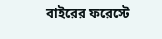বাইরের ফরেস্টে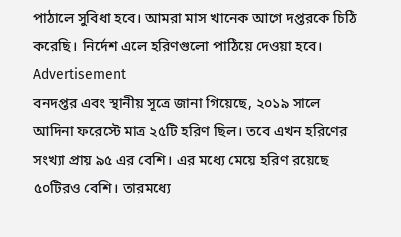পাঠালে সুবিধা হবে। আমরা মাস খানেক আগে দপ্তরকে চিঠি করেছি। নির্দেশ এলে হরিণগুলো পাঠিয়ে দেওয়া হবে।
Advertisement
বনদপ্তর এবং স্থানীয় সূত্রে জানা গিয়েছে, ২০১৯ সালে আদিনা ফরেস্টে মাত্র ২৫টি হরিণ ছিল। তবে এখন হরিণের সংখ্যা প্রায় ৯৫ এর বেশি। এর মধ্যে মেয়ে হরিণ রয়েছে ৫০টিরও বেশি। তারমধ্যে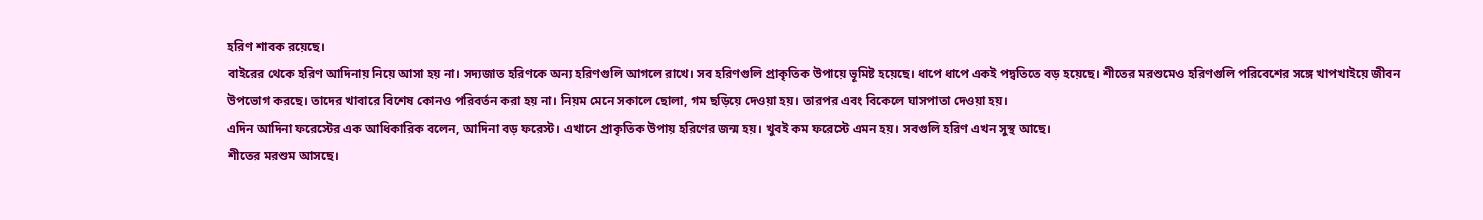হরিণ শাবক রয়েছে।
বাইরের থেকে হরিণ আদিনায় নিয়ে আসা হয় না। সদ্যজাত হরিণকে অন্য হরিণগুলি আগলে রাখে। সব হরিণগুলি প্রাকৃতিক উপায়ে ভূমিষ্ট হয়েছে। ধাপে ধাপে একই পদ্বতিতে বড় হয়েছে। শীতের মরশুমেও হরিণগুলি পরিবেশের সঙ্গে খাপখাইয়ে জীবন উপভোগ করছে। তাদের খাবারে বিশেষ কোনও পরিবর্তন করা হয় না। নিয়ম মেনে সকালে ছোলা, গম ছড়িয়ে দেওয়া হয়। তারপর এবং বিকেলে ঘাসপাতা দেওয়া হয়।
এদিন আদিনা ফরেস্টের এক আধিকারিক বলেন, আদিনা বড় ফরেস্ট। এখানে প্রাকৃতিক উপায় হরিণের জন্ম হয়। খুবই কম ফরেস্টে এমন হয়। সবগুলি হরিণ এখন সুস্থ আছে।
শীতের মরশুম আসছে।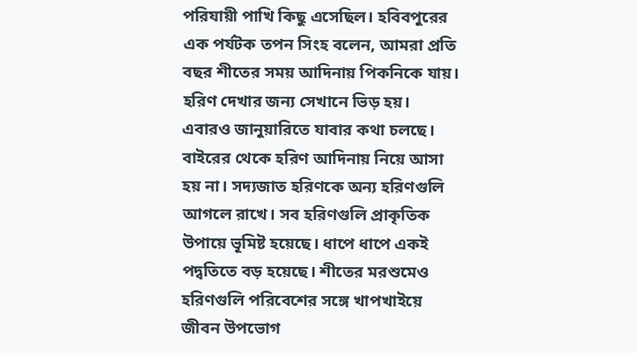পরিযায়ী পাখি কিছু এসেছিল। হবিবপুরের এক পর্যটক তপন সিংহ বলেন, আমরা প্রতি বছর শীতের সময় আদিনায় পিকনিকে যায়। হরিণ দেখার জন্য সেখানে ভিড় হয়। এবারও জানুয়ারিতে যাবার কথা চলছে।
বাইরের থেকে হরিণ আদিনায় নিয়ে আসা হয় না। সদ্যজাত হরিণকে অন্য হরিণগুলি আগলে রাখে। সব হরিণগুলি প্রাকৃতিক উপায়ে ভূমিষ্ট হয়েছে। ধাপে ধাপে একই পদ্বতিতে বড় হয়েছে। শীতের মরশুমেও হরিণগুলি পরিবেশের সঙ্গে খাপখাইয়ে জীবন উপভোগ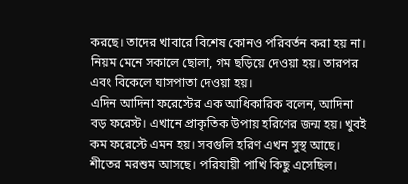করছে। তাদের খাবারে বিশেষ কোনও পরিবর্তন করা হয় না। নিয়ম মেনে সকালে ছোলা, গম ছড়িয়ে দেওয়া হয়। তারপর এবং বিকেলে ঘাসপাতা দেওয়া হয়।
এদিন আদিনা ফরেস্টের এক আধিকারিক বলেন, আদিনা বড় ফরেস্ট। এখানে প্রাকৃতিক উপায় হরিণের জন্ম হয়। খুবই কম ফরেস্টে এমন হয়। সবগুলি হরিণ এখন সুস্থ আছে।
শীতের মরশুম আসছে। পরিযায়ী পাখি কিছু এসেছিল।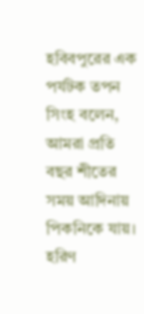হবিবপুরের এক পর্যটক তপন সিংহ বলেন, আমরা প্রতি বছর শীতের সময় আদিনায় পিকনিকে যায়। হরিণ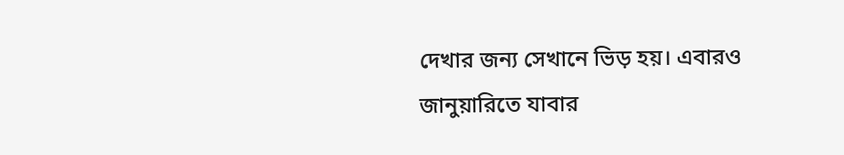দেখার জন্য সেখানে ভিড় হয়। এবারও জানুয়ারিতে যাবার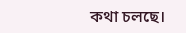কথা চলছে।